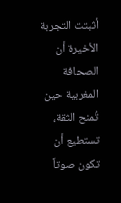أثبتت التجربة الأخيرة أن الصحافة المغربية حين تُمنح الثقة، تستطيع أن تكون صوتاً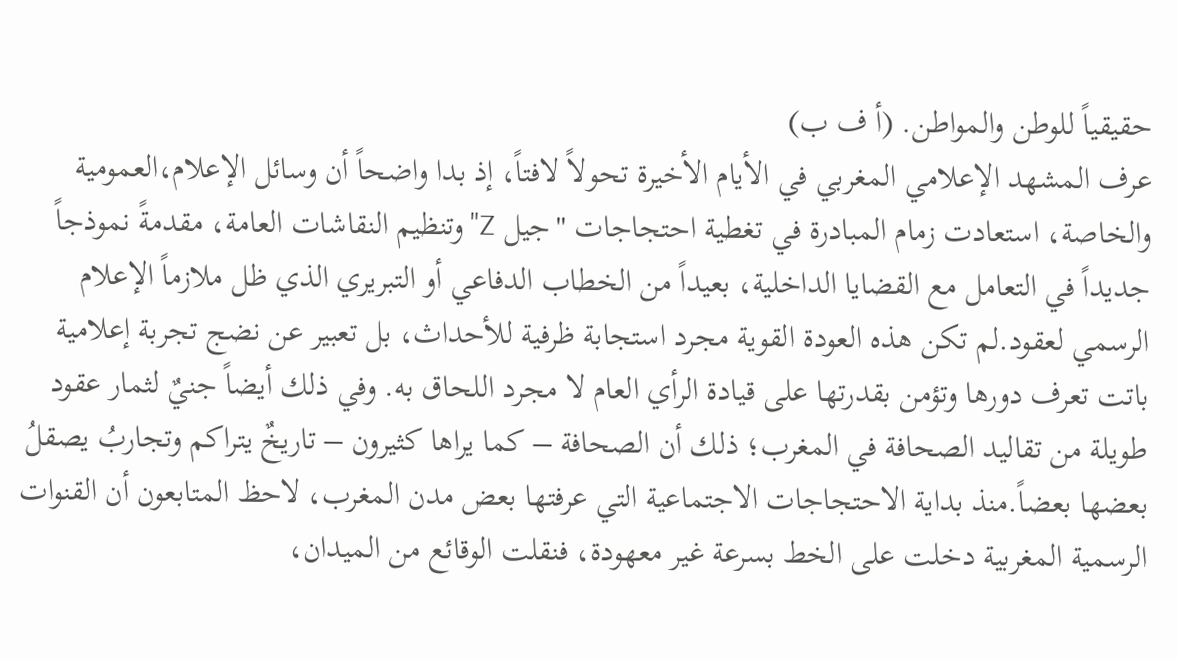حقيقياً للوطن والمواطن. (أ ف ب)
عرف المشهد الإعلامي المغربي في الأيام الأخيرة تحولاً لافتاً، إذ بدا واضحاً أن وسائل الإعلام،العمومية والخاصة، استعادت زمام المبادرة في تغطية احتجاجات "جيل Z" وتنظيم النقاشات العامة، مقدمةً نموذجاً جديداً في التعامل مع القضايا الداخلية، بعيداً من الخطاب الدفاعي أو التبريري الذي ظل ملازماً الإعلام الرسمي لعقود.لم تكن هذه العودة القوية مجرد استجابة ظرفية للأحداث، بل تعبير عن نضج تجربة إعلامية باتت تعرف دورها وتؤمن بقدرتها على قيادة الرأي العام لا مجرد اللحاق به. وفي ذلك أيضاً جنيٌ لثمار عقود طويلة من تقاليد الصحافة في المغرب؛ ذلك أن الصحافة – كما يراها كثيرون – تاريخٌ يتراكم وتجاربُ يصقلُ بعضها بعضاً.منذ بداية الاحتجاجات الاجتماعية التي عرفتها بعض مدن المغرب، لاحظ المتابعون أن القنوات الرسمية المغربية دخلت على الخط بسرعة غير معهودة، فنقلت الوقائع من الميدان،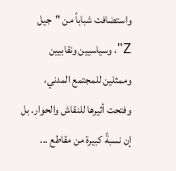واستضافت شباباً من "جيل Z"، وسياسيين ونقابيين وممثلين للمجتمع المدني، وفتحت أثيرها للنقاش والحوار. بل إن نسبةً كبيرة من مقاطع ...